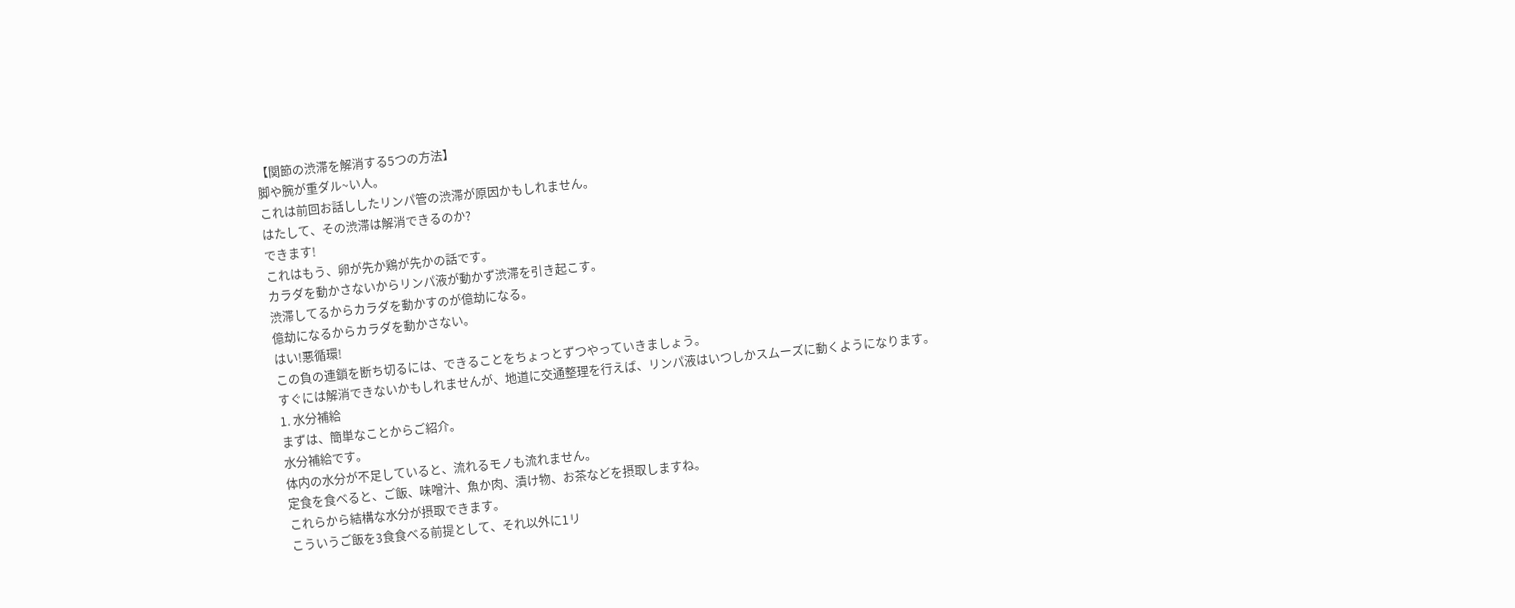【関節の渋滞を解消する5つの方法】
脚や腕が重ダル~い人。
これは前回お話ししたリンパ管の渋滞が原因かもしれません。
はたして、その渋滞は解消できるのか?
できます!
これはもう、卵が先か鶏が先かの話です。
カラダを動かさないからリンパ液が動かず渋滞を引き起こす。
渋滞してるからカラダを動かすのが億劫になる。
億劫になるからカラダを動かさない。
はい!悪循環!
この負の連鎖を断ち切るには、できることをちょっとずつやっていきましょう。
すぐには解消できないかもしれませんが、地道に交通整理を行えば、リンパ液はいつしかスムーズに動くようになります。
1. 水分補給
まずは、簡単なことからご紹介。
水分補給です。
体内の水分が不足していると、流れるモノも流れません。
定食を食べると、ご飯、味噌汁、魚か肉、漬け物、お茶などを摂取しますね。
これらから結構な水分が摂取できます。
こういうご飯を3食食べる前提として、それ以外に1リ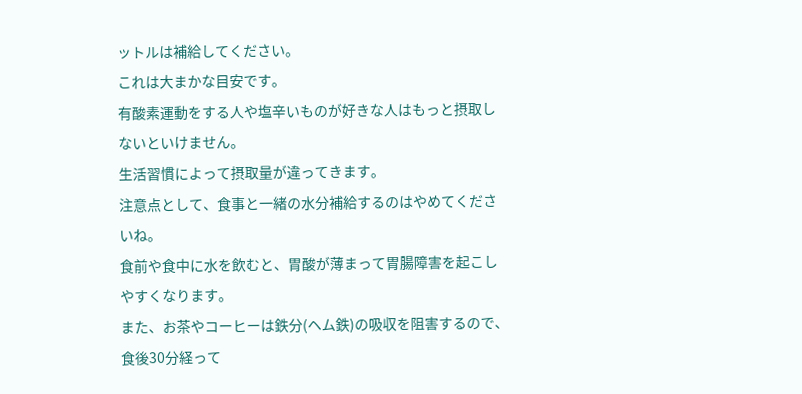ットルは補給してください。
これは大まかな目安です。
有酸素運動をする人や塩辛いものが好きな人はもっと摂取しないといけません。
生活習慣によって摂取量が違ってきます。
注意点として、食事と一緒の水分補給するのはやめてくださいね。
食前や食中に水を飲むと、胃酸が薄まって胃腸障害を起こしやすくなります。
また、お茶やコーヒーは鉄分(ヘム鉄)の吸収を阻害するので、食後30分経って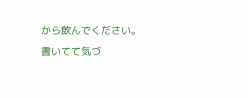から飲んでください。
書いてて気づ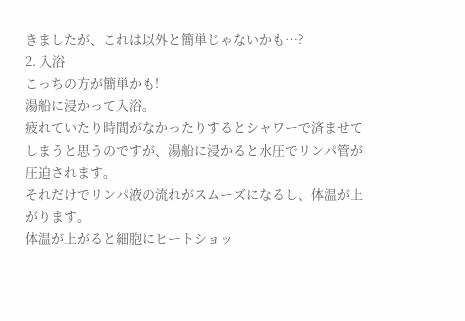きましたが、これは以外と簡単じゃないかも…?
2. 入浴
こっちの方が簡単かも!
湯船に浸かって入浴。
疲れていたり時間がなかったりするとシャワーで済ませてしまうと思うのですが、湯船に浸かると水圧でリンパ管が圧迫されます。
それだけでリンパ液の流れがスムーズになるし、体温が上がります。
体温が上がると細胞にヒートショッ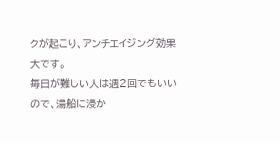クが起こり、アンチエイジング効果大です。
毎日が難しい人は週2回でもいいので、湯船に浸か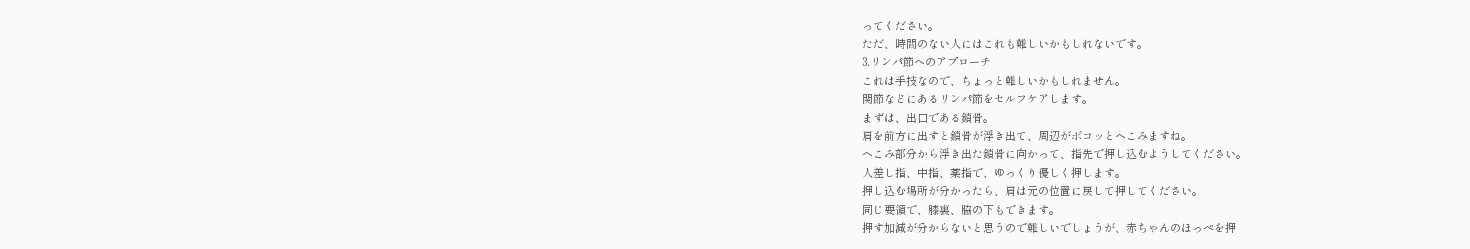ってください。
ただ、時間のない人にはこれも難しいかもしれないです。
3.リンパ節へのアプローチ
これは手技なので、ちょっと難しいかもしれません。
関節などにあるリンパ節をセルフケアします。
まずは、出口である鎖骨。
肩を前方に出すと鎖骨が浮き出て、周辺がボコッとへこみますね。
へこみ部分から浮き出た鎖骨に向かって、指先で押し込むようしてください。
人差し指、中指、薬指で、ゆっくり優しく押します。
押し込む場所が分かったら、肩は元の位置に戻して押してください。
同じ要領で、膝裏、脇の下もできます。
押す加減が分からないと思うので難しいでしょうが、赤ちゃんのほっぺを押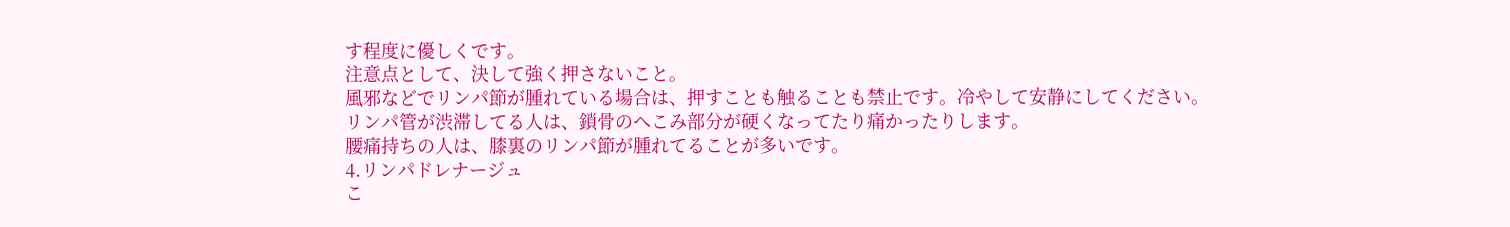す程度に優しくです。
注意点として、決して強く押さないこと。
風邪などでリンパ節が腫れている場合は、押すことも触ることも禁止です。冷やして安静にしてください。
リンパ管が渋滞してる人は、鎖骨のへこみ部分が硬くなってたり痛かったりします。
腰痛持ちの人は、膝裏のリンパ節が腫れてることが多いです。
4.リンパドレナージュ
こ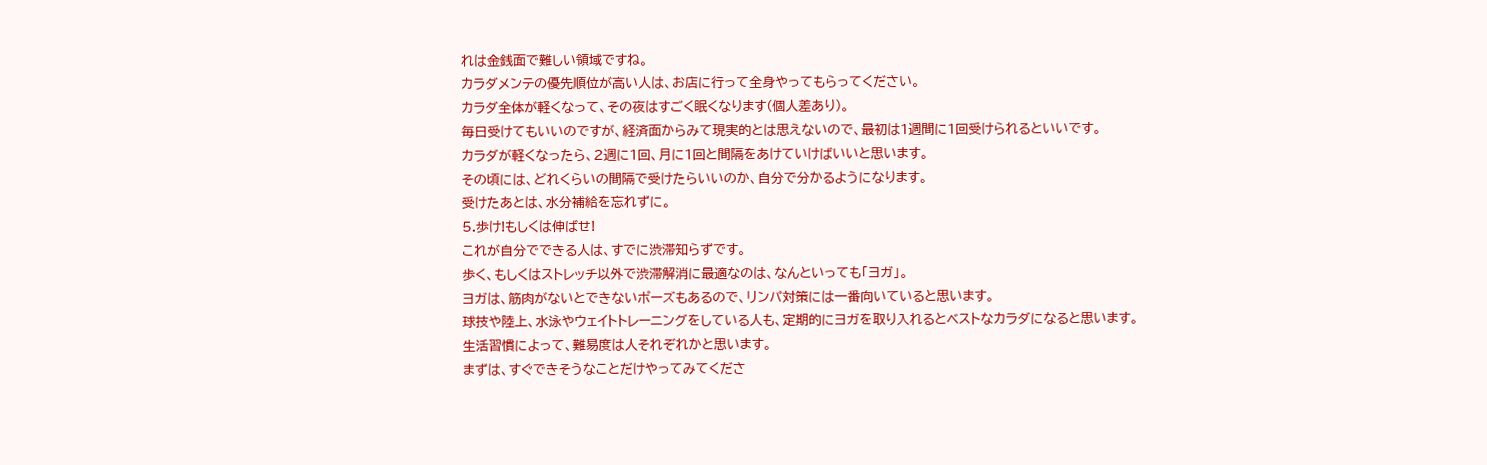れは金銭面で難しい領域ですね。
カラダメンテの優先順位が高い人は、お店に行って全身やってもらってください。
カラダ全体が軽くなって、その夜はすごく眠くなります(個人差あり)。
毎日受けてもいいのですが、経済面からみて現実的とは思えないので、最初は1週間に1回受けられるといいです。
カラダが軽くなったら、2週に1回、月に1回と間隔をあけていけばいいと思います。
その頃には、どれくらいの間隔で受けたらいいのか、自分で分かるようになります。
受けたあとは、水分補給を忘れずに。
5.歩け!もしくは伸ばせ!
これが自分でできる人は、すでに渋滞知らずです。
歩く、もしくはストレッチ以外で渋滞解消に最適なのは、なんといっても「ヨガ」。
ヨガは、筋肉がないとできないポーズもあるので、リンパ対策には一番向いていると思います。
球技や陸上、水泳やウェイトトレーニングをしている人も、定期的にヨガを取り入れるとベストなカラダになると思います。
生活習慣によって、難易度は人それぞれかと思います。
まずは、すぐできそうなことだけやってみてくださ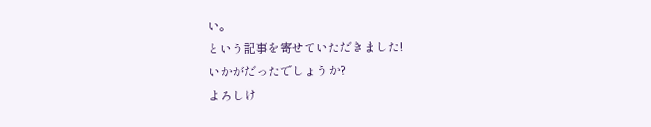い。
という記事を寄せていただきました!
いかがだったでしょうか?
よろしけ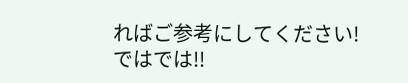ればご参考にしてください!
ではでは!!